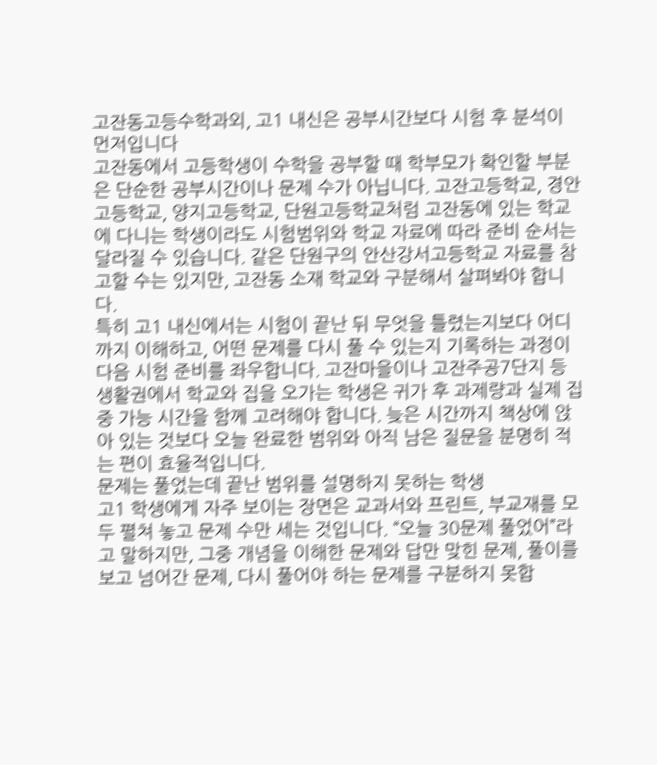고잔동고등수학과외, 고1 내신은 공부시간보다 시험 후 분석이 먼저입니다
고잔동에서 고등학생이 수학을 공부할 때 학부모가 확인할 부분은 단순한 공부시간이나 문제 수가 아닙니다. 고잔고등학교, 경안고등학교, 양지고등학교, 단원고등학교처럼 고잔동에 있는 학교에 다니는 학생이라도 시험범위와 학교 자료에 따라 준비 순서는 달라질 수 있습니다. 같은 단원구의 안산강서고등학교 자료를 참고할 수는 있지만, 고잔동 소재 학교와 구분해서 살펴봐야 합니다.
특히 고1 내신에서는 시험이 끝난 뒤 무엇을 틀렸는지보다 어디까지 이해하고, 어떤 문제를 다시 풀 수 있는지 기록하는 과정이 다음 시험 준비를 좌우합니다. 고잔마을이나 고잔주공7단지 등 생활권에서 학교와 집을 오가는 학생은 귀가 후 과제량과 실제 집중 가능 시간을 함께 고려해야 합니다. 늦은 시간까지 책상에 앉아 있는 것보다 오늘 완료한 범위와 아직 남은 질문을 분명히 적는 편이 효율적입니다.
문제는 풀었는데 끝난 범위를 설명하지 못하는 학생
고1 학생에게 자주 보이는 장면은 교과서와 프린트, 부교재를 모두 펼쳐 놓고 문제 수만 세는 것입니다. “오늘 30문제 풀었어”라고 말하지만, 그중 개념을 이해한 문제와 답만 맞힌 문제, 풀이를 보고 넘어간 문제, 다시 풀어야 하는 문제를 구분하지 못합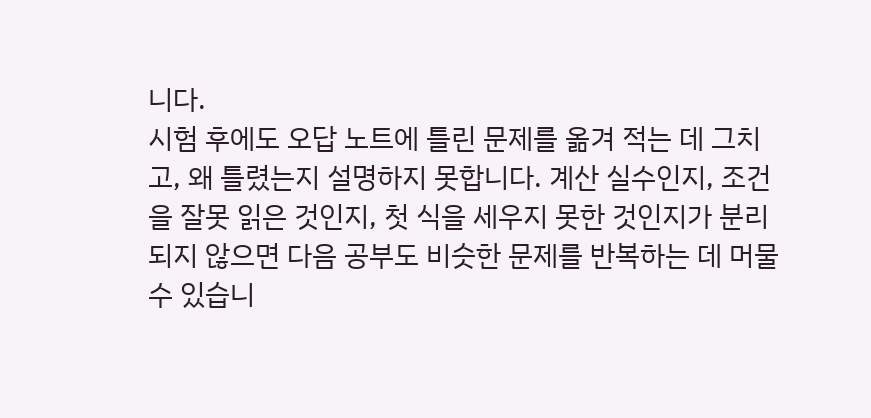니다.
시험 후에도 오답 노트에 틀린 문제를 옮겨 적는 데 그치고, 왜 틀렸는지 설명하지 못합니다. 계산 실수인지, 조건을 잘못 읽은 것인지, 첫 식을 세우지 못한 것인지가 분리되지 않으면 다음 공부도 비슷한 문제를 반복하는 데 머물 수 있습니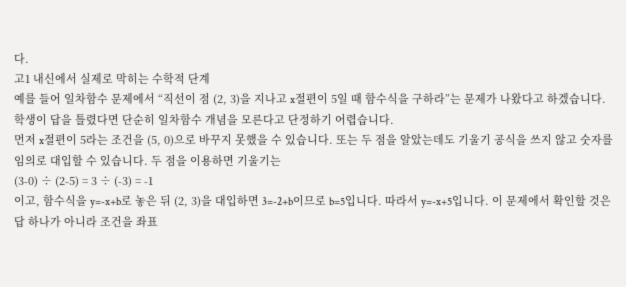다.
고1 내신에서 실제로 막히는 수학적 단계
예를 들어 일차함수 문제에서 “직선이 점 (2, 3)을 지나고 x절편이 5일 때 함수식을 구하라”는 문제가 나왔다고 하겠습니다. 학생이 답을 틀렸다면 단순히 일차함수 개념을 모른다고 단정하기 어렵습니다.
먼저 x절편이 5라는 조건을 (5, 0)으로 바꾸지 못했을 수 있습니다. 또는 두 점을 알았는데도 기울기 공식을 쓰지 않고 숫자를 임의로 대입할 수 있습니다. 두 점을 이용하면 기울기는
(3-0) ÷ (2-5) = 3 ÷ (-3) = -1
이고, 함수식을 y=-x+b로 놓은 뒤 (2, 3)을 대입하면 3=-2+b이므로 b=5입니다. 따라서 y=-x+5입니다. 이 문제에서 확인할 것은 답 하나가 아니라 조건을 좌표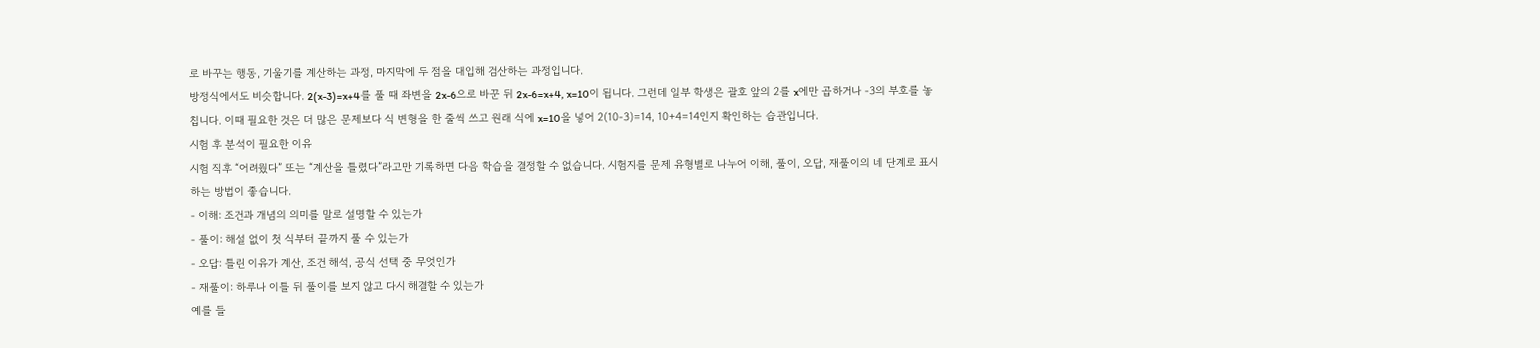로 바꾸는 행동, 기울기를 계산하는 과정, 마지막에 두 점을 대입해 검산하는 과정입니다.
방정식에서도 비슷합니다. 2(x-3)=x+4를 풀 때 좌변을 2x-6으로 바꾼 뒤 2x-6=x+4, x=10이 됩니다. 그런데 일부 학생은 괄호 앞의 2를 x에만 곱하거나 -3의 부호를 놓칩니다. 이때 필요한 것은 더 많은 문제보다 식 변형을 한 줄씩 쓰고 원래 식에 x=10을 넣어 2(10-3)=14, 10+4=14인지 확인하는 습관입니다.
시험 후 분석이 필요한 이유
시험 직후 “어려웠다” 또는 “계산을 틀렸다”라고만 기록하면 다음 학습을 결정할 수 없습니다. 시험지를 문제 유형별로 나누어 이해, 풀이, 오답, 재풀이의 네 단계로 표시하는 방법이 좋습니다.
- 이해: 조건과 개념의 의미를 말로 설명할 수 있는가
- 풀이: 해설 없이 첫 식부터 끝까지 풀 수 있는가
- 오답: 틀린 이유가 계산, 조건 해석, 공식 선택 중 무엇인가
- 재풀이: 하루나 이틀 뒤 풀이를 보지 않고 다시 해결할 수 있는가
예를 들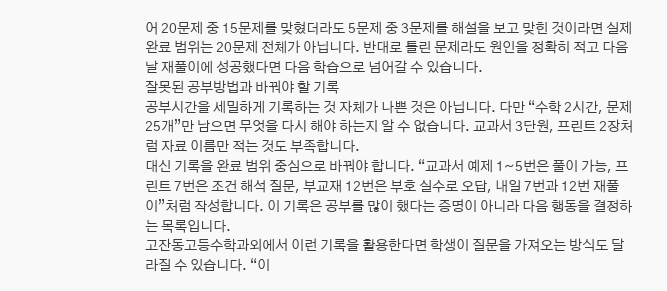어 20문제 중 15문제를 맞혔더라도 5문제 중 3문제를 해설을 보고 맞힌 것이라면 실제 완료 범위는 20문제 전체가 아닙니다. 반대로 틀린 문제라도 원인을 정확히 적고 다음 날 재풀이에 성공했다면 다음 학습으로 넘어갈 수 있습니다.
잘못된 공부방법과 바꿔야 할 기록
공부시간을 세밀하게 기록하는 것 자체가 나쁜 것은 아닙니다. 다만 “수학 2시간, 문제 25개”만 남으면 무엇을 다시 해야 하는지 알 수 없습니다. 교과서 3단원, 프린트 2장처럼 자료 이름만 적는 것도 부족합니다.
대신 기록을 완료 범위 중심으로 바꿔야 합니다. “교과서 예제 1~5번은 풀이 가능, 프린트 7번은 조건 해석 질문, 부교재 12번은 부호 실수로 오답, 내일 7번과 12번 재풀이”처럼 작성합니다. 이 기록은 공부를 많이 했다는 증명이 아니라 다음 행동을 결정하는 목록입니다.
고잔동고등수학과외에서 이런 기록을 활용한다면 학생이 질문을 가져오는 방식도 달라질 수 있습니다. “이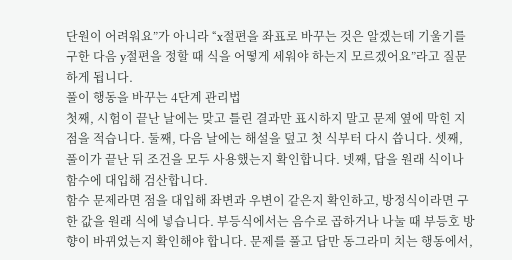단원이 어려워요”가 아니라 “x절편을 좌표로 바꾸는 것은 알겠는데 기울기를 구한 다음 y절편을 정할 때 식을 어떻게 세워야 하는지 모르겠어요”라고 질문하게 됩니다.
풀이 행동을 바꾸는 4단계 관리법
첫째, 시험이 끝난 날에는 맞고 틀린 결과만 표시하지 말고 문제 옆에 막힌 지점을 적습니다. 둘째, 다음 날에는 해설을 덮고 첫 식부터 다시 씁니다. 셋째, 풀이가 끝난 뒤 조건을 모두 사용했는지 확인합니다. 넷째, 답을 원래 식이나 함수에 대입해 검산합니다.
함수 문제라면 점을 대입해 좌변과 우변이 같은지 확인하고, 방정식이라면 구한 값을 원래 식에 넣습니다. 부등식에서는 음수로 곱하거나 나눌 때 부등호 방향이 바뀌었는지 확인해야 합니다. 문제를 풀고 답만 동그라미 치는 행동에서,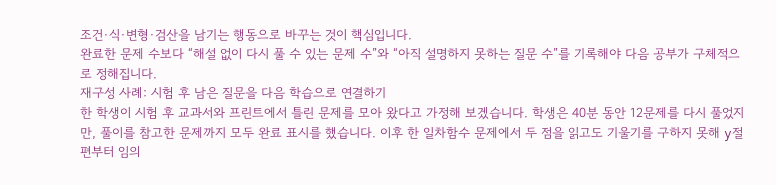조건·식·변형·검산을 남기는 행동으로 바꾸는 것이 핵심입니다.
완료한 문제 수보다 “해설 없이 다시 풀 수 있는 문제 수”와 “아직 설명하지 못하는 질문 수”를 기록해야 다음 공부가 구체적으로 정해집니다.
재구성 사례: 시험 후 남은 질문을 다음 학습으로 연결하기
한 학생이 시험 후 교과서와 프린트에서 틀린 문제를 모아 왔다고 가정해 보겠습니다. 학생은 40분 동안 12문제를 다시 풀었지만, 풀이를 참고한 문제까지 모두 완료 표시를 했습니다. 이후 한 일차함수 문제에서 두 점을 읽고도 기울기를 구하지 못해 y절편부터 임의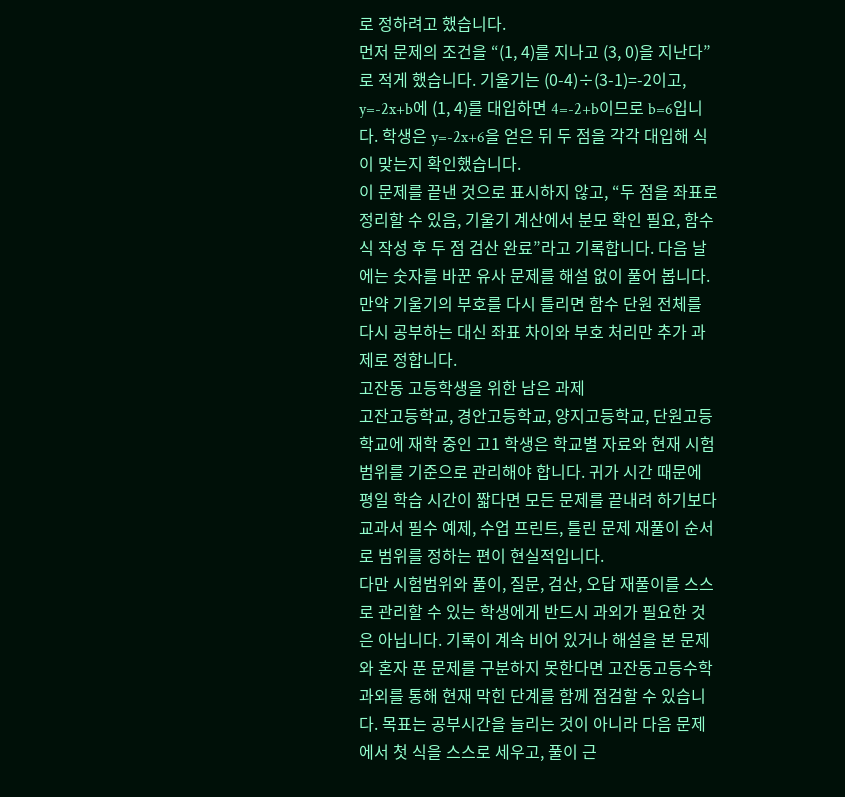로 정하려고 했습니다.
먼저 문제의 조건을 “(1, 4)를 지나고 (3, 0)을 지난다”로 적게 했습니다. 기울기는 (0-4)÷(3-1)=-2이고, y=-2x+b에 (1, 4)를 대입하면 4=-2+b이므로 b=6입니다. 학생은 y=-2x+6을 얻은 뒤 두 점을 각각 대입해 식이 맞는지 확인했습니다.
이 문제를 끝낸 것으로 표시하지 않고, “두 점을 좌표로 정리할 수 있음, 기울기 계산에서 분모 확인 필요, 함수식 작성 후 두 점 검산 완료”라고 기록합니다. 다음 날에는 숫자를 바꾼 유사 문제를 해설 없이 풀어 봅니다. 만약 기울기의 부호를 다시 틀리면 함수 단원 전체를 다시 공부하는 대신 좌표 차이와 부호 처리만 추가 과제로 정합니다.
고잔동 고등학생을 위한 남은 과제
고잔고등학교, 경안고등학교, 양지고등학교, 단원고등학교에 재학 중인 고1 학생은 학교별 자료와 현재 시험범위를 기준으로 관리해야 합니다. 귀가 시간 때문에 평일 학습 시간이 짧다면 모든 문제를 끝내려 하기보다 교과서 필수 예제, 수업 프린트, 틀린 문제 재풀이 순서로 범위를 정하는 편이 현실적입니다.
다만 시험범위와 풀이, 질문, 검산, 오답 재풀이를 스스로 관리할 수 있는 학생에게 반드시 과외가 필요한 것은 아닙니다. 기록이 계속 비어 있거나 해설을 본 문제와 혼자 푼 문제를 구분하지 못한다면 고잔동고등수학과외를 통해 현재 막힌 단계를 함께 점검할 수 있습니다. 목표는 공부시간을 늘리는 것이 아니라 다음 문제에서 첫 식을 스스로 세우고, 풀이 근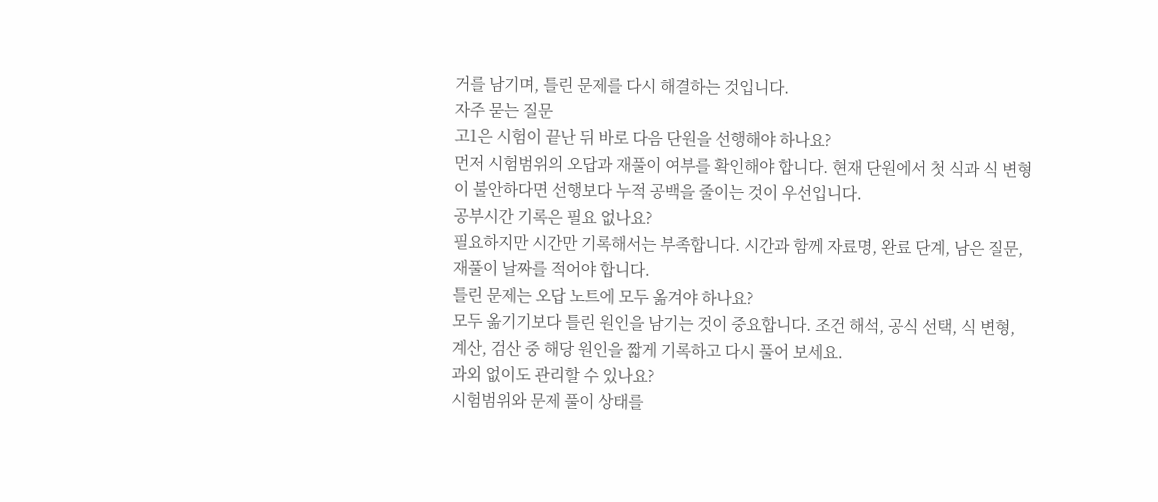거를 남기며, 틀린 문제를 다시 해결하는 것입니다.
자주 묻는 질문
고1은 시험이 끝난 뒤 바로 다음 단원을 선행해야 하나요?
먼저 시험범위의 오답과 재풀이 여부를 확인해야 합니다. 현재 단원에서 첫 식과 식 변형이 불안하다면 선행보다 누적 공백을 줄이는 것이 우선입니다.
공부시간 기록은 필요 없나요?
필요하지만 시간만 기록해서는 부족합니다. 시간과 함께 자료명, 완료 단계, 남은 질문, 재풀이 날짜를 적어야 합니다.
틀린 문제는 오답 노트에 모두 옮겨야 하나요?
모두 옮기기보다 틀린 원인을 남기는 것이 중요합니다. 조건 해석, 공식 선택, 식 변형, 계산, 검산 중 해당 원인을 짧게 기록하고 다시 풀어 보세요.
과외 없이도 관리할 수 있나요?
시험범위와 문제 풀이 상태를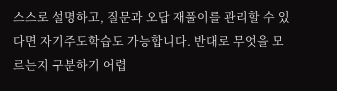스스로 설명하고, 질문과 오답 재풀이를 관리할 수 있다면 자기주도학습도 가능합니다. 반대로 무엇을 모르는지 구분하기 어렵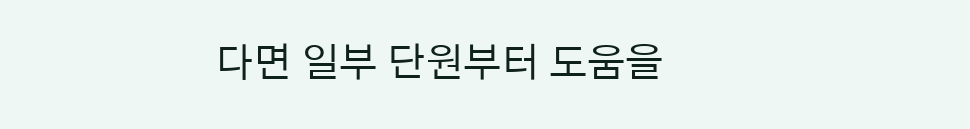다면 일부 단원부터 도움을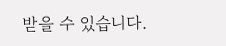받을 수 있습니다.